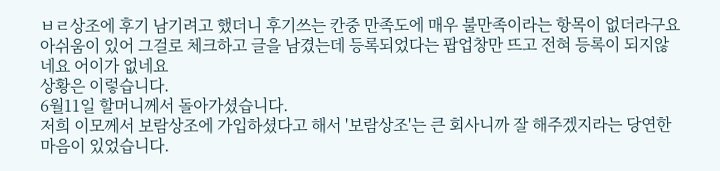ㅂㄹ상조에 후기 남기려고 했더니 후기쓰는 칸중 만족도에 매우 불만족이라는 항목이 없더라구요
아쉬움이 있어 그걸로 체크하고 글을 남겼는데 등록되었다는 팝업창만 뜨고 전혀 등록이 되지않네요 어이가 없네요
상황은 이렇습니다.
6월11일 할머니께서 돌아가셨습니다.
저희 이모께서 보람상조에 가입하셨다고 해서 '보람상조'는 큰 회사니까 잘 해주겠지라는 당연한 마음이 있었습니다.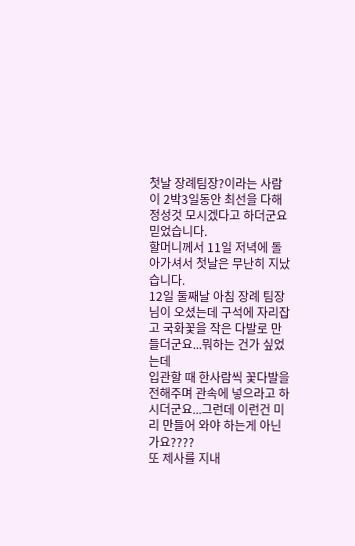첫날 장례팀장?이라는 사람이 2박3일동안 최선을 다해 정성것 모시겠다고 하더군요
믿었습니다.
할머니께서 11일 저녁에 돌아가셔서 첫날은 무난히 지났습니다.
12일 둘째날 아침 장례 팀장님이 오셨는데 구석에 자리잡고 국화꽃을 작은 다발로 만들더군요...뭐하는 건가 싶었는데
입관할 때 한사람씩 꽃다발을 전해주며 관속에 넣으라고 하시더군요...그런데 이런건 미리 만들어 와야 하는게 아닌가요????
또 제사를 지내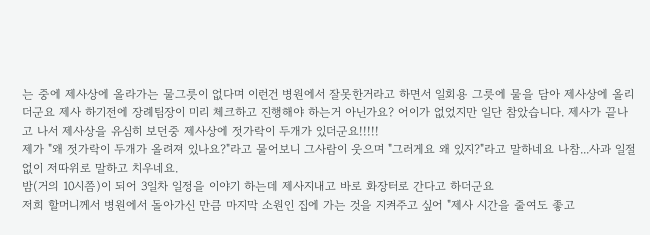는 중에 제사상에 올라가는 물그릇이 없다며 이런건 병원에서 잘못한거라고 하면서 일회용 그릇에 물을 담아 제사상에 올리더군요 제사 하기전에 장례팀장이 미리 체크하고 진행해야 하는거 아닌가요? 어이가 없었지만 일단 참았습니다. 제사가 끝나고 나서 제사상을 유심히 보던중 제사상에 젓가락이 두개가 있더군요!!!!!
제가 "왜 젓가락이 두개가 올려져 있나요?"라고 물어보니 그사람이 웃으며 "그러게요 왜 있지?"라고 말하네요 나참...사과 일절 없이 저따위로 말하고 치우네요.
밤(거의 10시쯤)이 되어 3일차 일정을 이야기 하는데 제사지내고 바로 화장터로 간다고 하더군요
저희 할머니께서 병원에서 돌아가신 만큼 마지막 소원인 집에 가는 것을 지켜주고 싶어 "제사 시간을 줄여도 좋고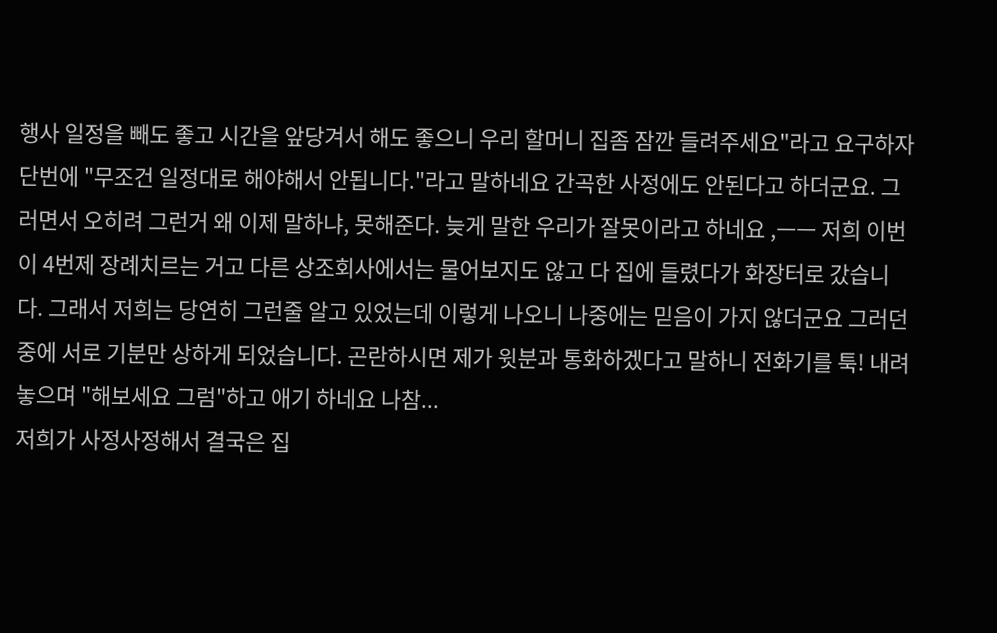행사 일정을 빼도 좋고 시간을 앞당겨서 해도 좋으니 우리 할머니 집좀 잠깐 들려주세요"라고 요구하자 단번에 "무조건 일정대로 해야해서 안됩니다."라고 말하네요 간곡한 사정에도 안된다고 하더군요. 그러면서 오히려 그런거 왜 이제 말하냐, 못해준다. 늦게 말한 우리가 잘못이라고 하네요 ,ㅡㅡ 저희 이번이 4번제 장례치르는 거고 다른 상조회사에서는 물어보지도 않고 다 집에 들렸다가 화장터로 갔습니다. 그래서 저희는 당연히 그런줄 알고 있었는데 이렇게 나오니 나중에는 믿음이 가지 않더군요 그러던중에 서로 기분만 상하게 되었습니다. 곤란하시면 제가 윗분과 통화하겠다고 말하니 전화기를 툭! 내려놓으며 "해보세요 그럼"하고 애기 하네요 나참...
저희가 사정사정해서 결국은 집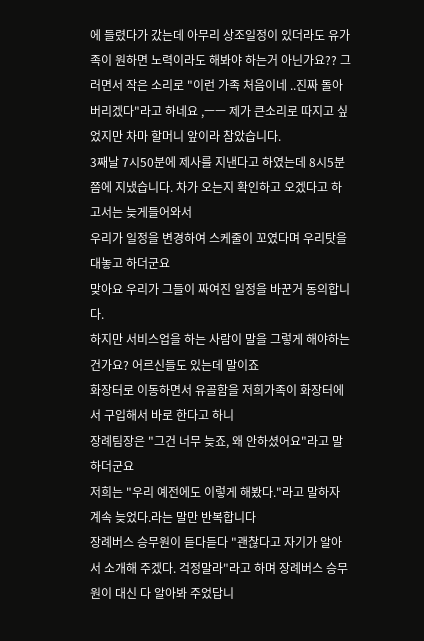에 들렸다가 갔는데 아무리 상조일정이 있더라도 유가족이 원하면 노력이라도 해봐야 하는거 아닌가요?? 그러면서 작은 소리로 "이런 가족 처음이네 ..진짜 돌아버리겠다"라고 하네요 ,ㅡㅡ 제가 큰소리로 따지고 싶었지만 차마 할머니 앞이라 참았습니다.
3째날 7시50분에 제사를 지낸다고 하였는데 8시5분쯤에 지냈습니다. 차가 오는지 확인하고 오겠다고 하고서는 늦게들어와서
우리가 일정을 변경하여 스케줄이 꼬였다며 우리탓을 대놓고 하더군요
맞아요 우리가 그들이 짜여진 일정을 바꾼거 동의합니다.
하지만 서비스업을 하는 사람이 말을 그렇게 해야하는 건가요? 어르신들도 있는데 말이죠
화장터로 이동하면서 유골함을 저희가족이 화장터에서 구입해서 바로 한다고 하니
장례팀장은 "그건 너무 늦죠, 왜 안하셨어요"라고 말하더군요
저희는 "우리 예전에도 이렇게 해봤다."라고 말하자 계속 늦었다.라는 말만 반복합니다
장례버스 승무원이 듣다듣다 "괜찮다고 자기가 알아서 소개해 주겠다. 걱정말라"라고 하며 장례버스 승무원이 대신 다 알아봐 주었답니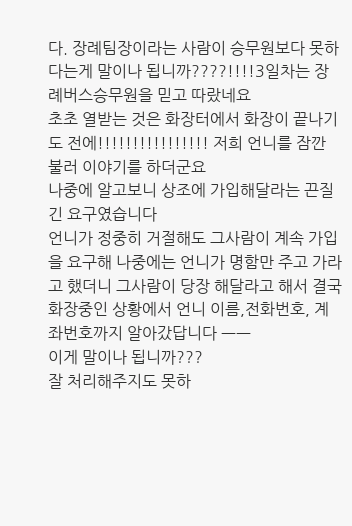다. 장례팀장이라는 사람이 승무원보다 못하다는게 말이나 됩니까????!!!!3일차는 장례버스승무원을 믿고 따랐네요
초초 열받는 것은 화장터에서 화장이 끝나기도 전에!!!!!!!!!!!!!!!! 저희 언니를 잠깐 불러 이야기를 하더군요
나중에 알고보니 상조에 가입해달라는 끈질긴 요구였습니다
언니가 정중히 거절해도 그사람이 계속 가입을 요구해 나중에는 언니가 명함만 주고 가라고 했더니 그사람이 당장 해달라고 해서 결국 화장중인 상황에서 언니 이름,전화번호, 계좌번호까지 알아갔답니다 ㅡㅡ
이게 말이나 됩니까???
잘 처리해주지도 못하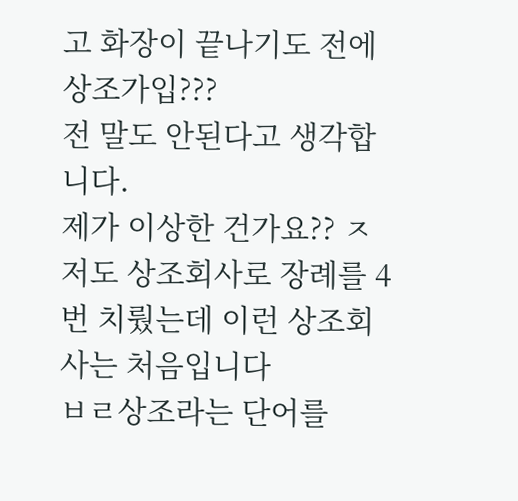고 화장이 끝나기도 전에 상조가입???
전 말도 안된다고 생각합니다.
제가 이상한 건가요?? ㅈ
저도 상조회사로 장례를 4번 치뤘는데 이런 상조회사는 처음입니다
ㅂㄹ상조라는 단어를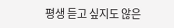평생 듣고 싶지도 않은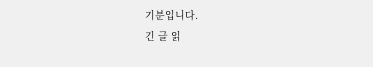기분입니다.
긴 글 읽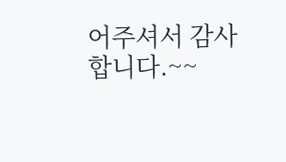어주셔서 감사합니다.~~